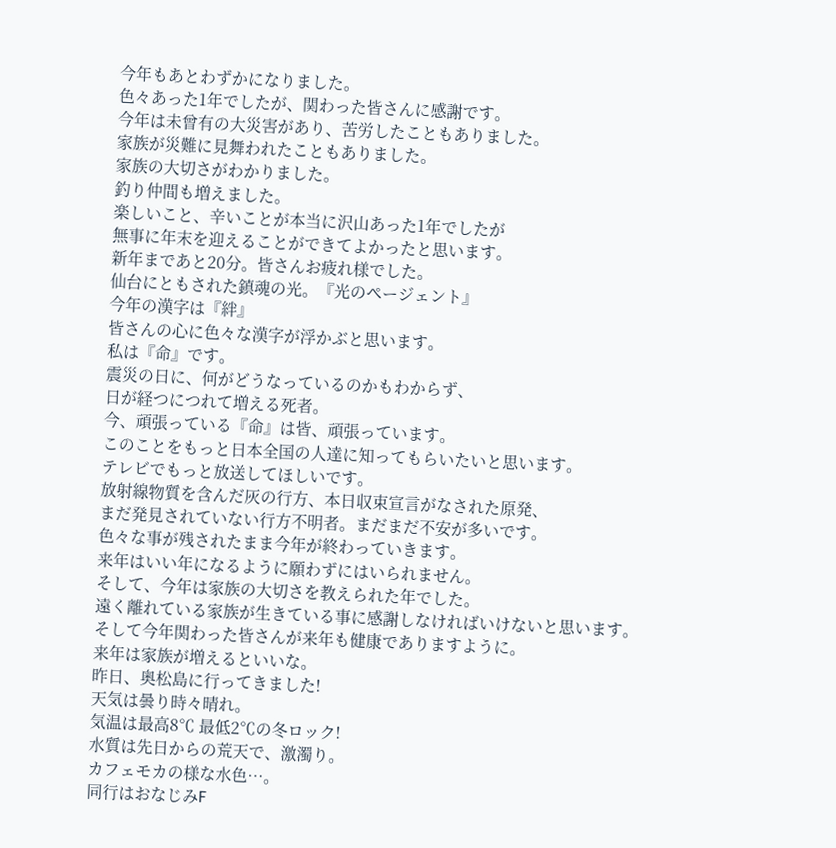今年もあとわずかになりました。
色々あった1年でしたが、関わった皆さんに感謝です。
今年は未曾有の大災害があり、苦労したこともありました。
家族が災難に見舞われたこともありました。
家族の大切さがわかりました。
釣り仲間も増えました。
楽しいこと、辛いことが本当に沢山あった1年でしたが
無事に年末を迎えることができてよかったと思います。
新年まであと20分。皆さんお疲れ様でした。
仙台にともされた鎮魂の光。『光のページェント』
今年の漢字は『絆』
皆さんの心に色々な漢字が浮かぶと思います。
私は『命』です。
震災の日に、何がどうなっているのかもわからず、
日が経つにつれて増える死者。
今、頑張っている『命』は皆、頑張っています。
このことをもっと日本全国の人達に知ってもらいたいと思います。
テレビでもっと放送してほしいです。
放射線物質を含んだ灰の行方、本日収束宣言がなされた原発、
まだ発見されていない行方不明者。まだまだ不安が多いです。
色々な事が残されたまま今年が終わっていきます。
来年はいい年になるように願わずにはいられません。
そして、今年は家族の大切さを教えられた年でした。
遠く離れている家族が生きている事に感謝しなければいけないと思います。
そして今年関わった皆さんが来年も健康でありますように。
来年は家族が増えるといいな。
昨日、奥松島に行ってきました!
天気は曇り時々晴れ。
気温は最高8℃ 最低2℃の冬ロック!
水質は先日からの荒天で、激濁り。
カフェモカの様な水色…。
同行はおなじみF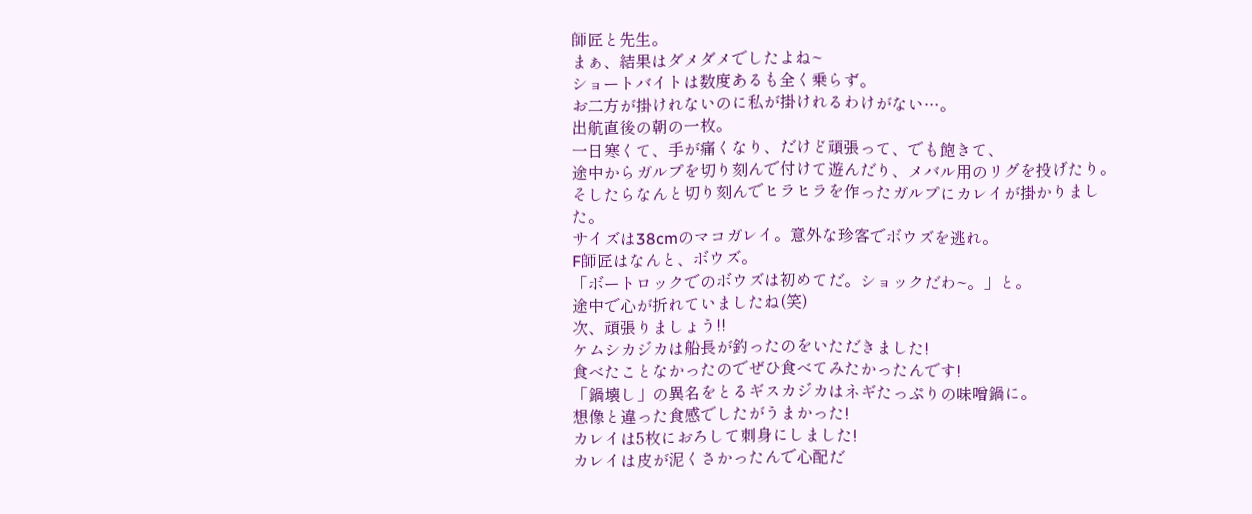師匠と先生。
まぁ、結果はダメダメでしたよね~
ショートバイトは数度あるも全く乗らず。
お二方が掛けれないのに私が掛けれるわけがない…。
出航直後の朝の一枚。
一日寒くて、手が痛くなり、だけど頑張って、でも飽きて、
途中からガルプを切り刻んで付けて遊んだり、メバル用のリグを投げたり。
そしたらなんと切り刻んでヒラヒラを作ったガルプにカレイが掛かりました。
サイズは38cmのマコガレイ。意外な珍客でボウズを逃れ。
F師匠はなんと、ボウズ。
「ボートロックでのボウズは初めてだ。ショックだわ~。」と。
途中で心が折れていましたね(笑)
次、頑張りましょう!!
ケムシカジカは船長が釣ったのをいただきました!
食べたことなかったのでぜひ食べてみたかったんです!
「鍋壊し」の異名をとるギスカジカはネギたっぷりの味噌鍋に。
想像と違った食感でしたがうまかった!
カレイは5枚におろして刺身にしました!
カレイは皮が泥くさかったんで心配だ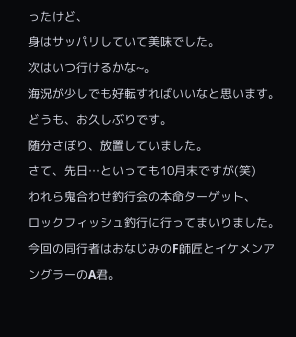ったけど、
身はサッパリしていて美味でした。
次はいつ行けるかな~。
海況が少しでも好転すればいいなと思います。
どうも、お久しぶりです。
随分さぼり、放置していました。
さて、先日…といっても10月末ですが(笑)
われら鬼合わせ釣行会の本命ターゲット、
ロックフィッシュ釣行に行ってまいりました。
今回の同行者はおなじみのF師匠とイケメンアングラーのA君。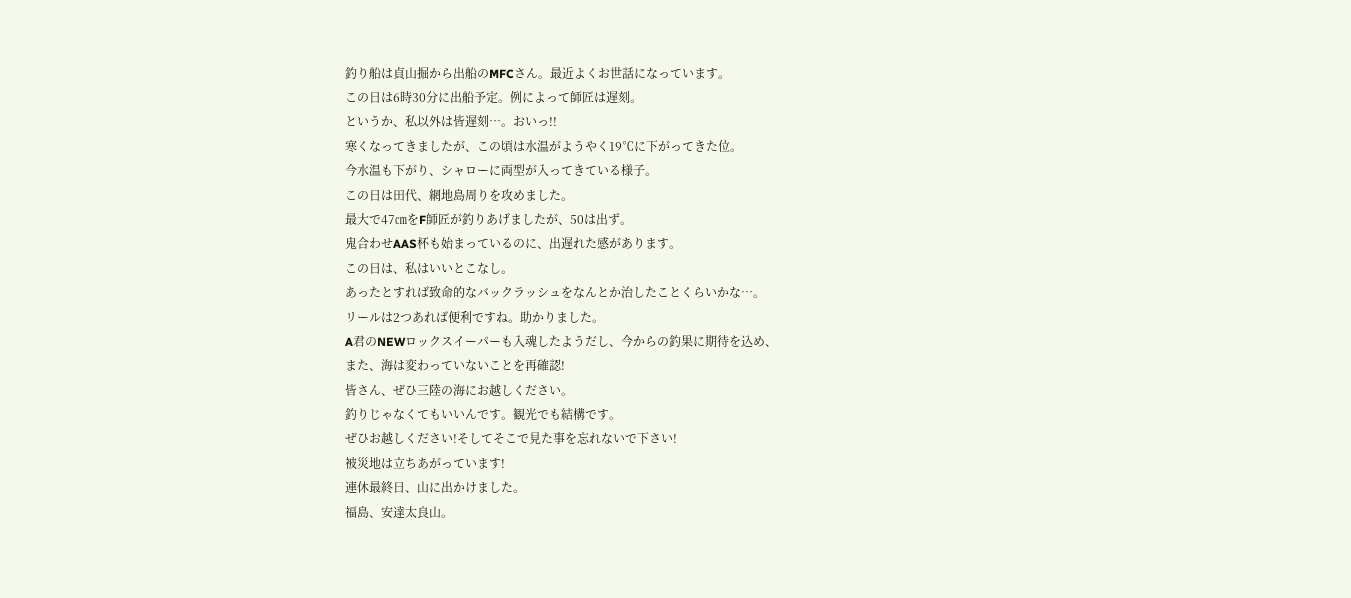釣り船は貞山掘から出船のMFCさん。最近よくお世話になっています。
この日は6時30分に出船予定。例によって師匠は遅刻。
というか、私以外は皆遅刻…。おいっ!!
寒くなってきましたが、この頃は水温がようやく19℃に下がってきた位。
今水温も下がり、シャローに両型が入ってきている様子。
この日は田代、網地島周りを攻めました。
最大で47㎝をF師匠が釣りあげましたが、50は出ず。
鬼合わせAAS杯も始まっているのに、出遅れた感があります。
この日は、私はいいとこなし。
あったとすれば致命的なバックラッシュをなんとか治したことくらいかな…。
リールは2つあれば便利ですね。助かりました。
A君のNEWロックスイーパーも入魂したようだし、今からの釣果に期待を込め、
また、海は変わっていないことを再確認!
皆さん、ぜひ三陸の海にお越しください。
釣りじゃなくてもいいんです。観光でも結構です。
ぜひお越しください!そしてそこで見た事を忘れないで下さい!
被災地は立ちあがっています!
連休最終日、山に出かけました。
福島、安達太良山。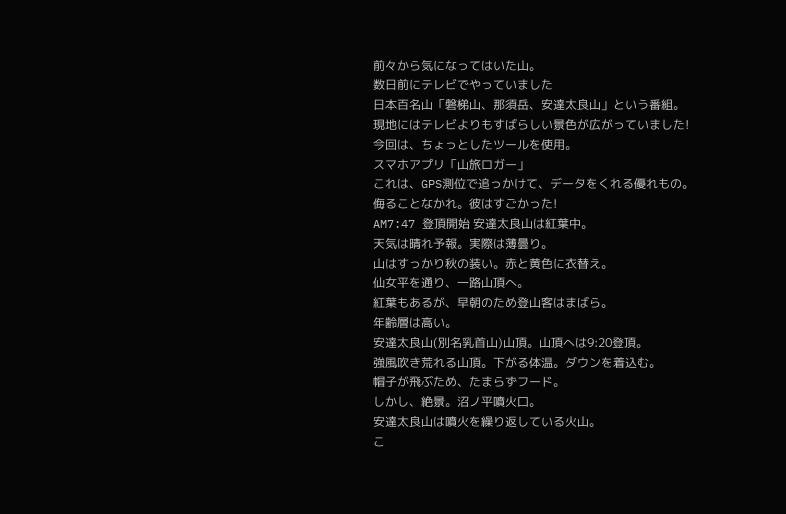前々から気になってはいた山。
数日前にテレビでやっていました
日本百名山「磐梯山、那須岳、安達太良山」という番組。
現地にはテレビよりもすばらしい景色が広がっていました!
今回は、ちょっとしたツールを使用。
スマホアプリ「山旅ロガー」
これは、GPS測位で追っかけて、データをくれる優れもの。
侮ることなかれ。彼はすごかった!
AM7:47 登頂開始 安達太良山は紅葉中。
天気は晴れ予報。実際は薄曇り。
山はすっかり秋の装い。赤と黄色に衣替え。
仙女平を通り、一路山頂へ。
紅葉もあるが、早朝のため登山客はまばら。
年齢層は高い。
安達太良山(別名乳首山)山頂。山頂へは9:20登頂。
強風吹き荒れる山頂。下がる体温。ダウンを着込む。
帽子が飛ぶため、たまらずフード。
しかし、絶景。沼ノ平噴火口。
安達太良山は噴火を繰り返している火山。
こ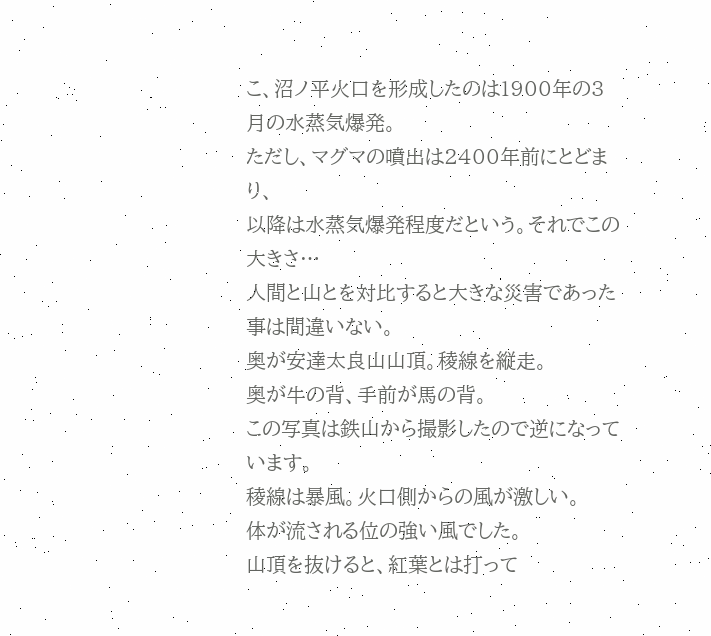こ、沼ノ平火口を形成したのは1900年の3月の水蒸気爆発。
ただし、マグマの噴出は2400年前にとどまり、
以降は水蒸気爆発程度だという。それでこの大きさ…
人間と山とを対比すると大きな災害であった事は間違いない。
奥が安達太良山山頂。稜線を縦走。
奥が牛の背、手前が馬の背。
この写真は鉄山から撮影したので逆になっています。
稜線は暴風。火口側からの風が激しい。
体が流される位の強い風でした。
山頂を抜けると、紅葉とは打って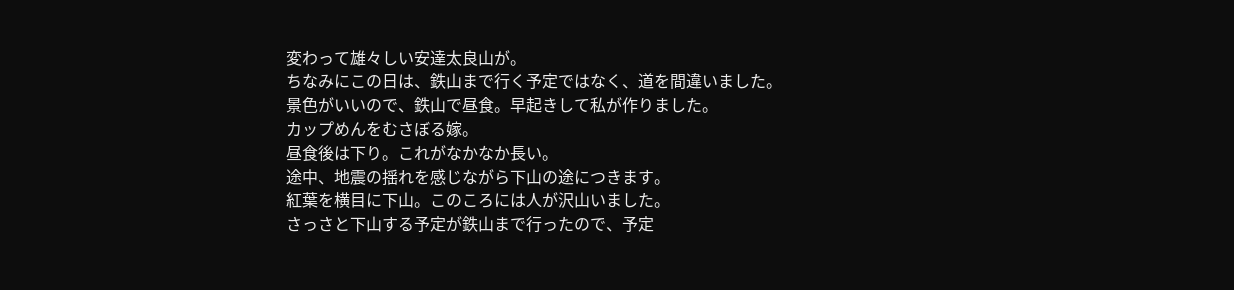変わって雄々しい安達太良山が。
ちなみにこの日は、鉄山まで行く予定ではなく、道を間違いました。
景色がいいので、鉄山で昼食。早起きして私が作りました。
カップめんをむさぼる嫁。
昼食後は下り。これがなかなか長い。
途中、地震の揺れを感じながら下山の途につきます。
紅葉を横目に下山。このころには人が沢山いました。
さっさと下山する予定が鉄山まで行ったので、予定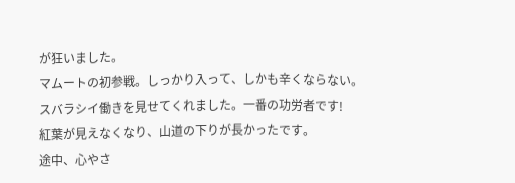が狂いました。
マムートの初参戦。しっかり入って、しかも辛くならない。
スバラシイ働きを見せてくれました。一番の功労者です!
紅葉が見えなくなり、山道の下りが長かったです。
途中、心やさ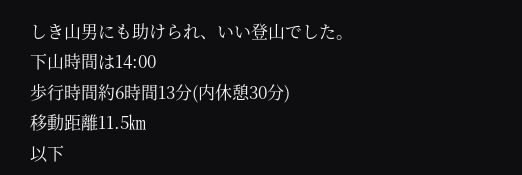しき山男にも助けられ、いい登山でした。
下山時間は14:00
歩行時間約6時間13分(内休憩30分)
移動距離11.5㎞
以下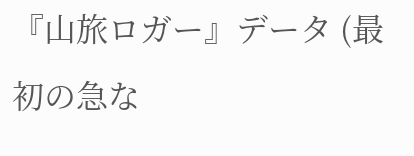『山旅ロガー』データ (最初の急な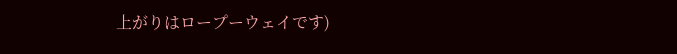上がりはロープーウェイです)